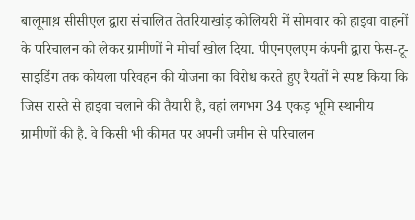बालूमाथ़ सीसीएल द्वारा संचालित तेतरियाखांड़ कोलियरी में सोमवार को हाइवा वाहनों के परिचालन को लेकर ग्रामीणों ने मोर्चा खोल दिया. पीएनएलएम कंपनी द्वारा फेस-टू-साइडिंग तक कोयला परिवहन की योजना का विरोध करते हुए रैयतों ने स्पष्ट किया कि जिस रास्ते से हाइवा चलाने की तैयारी है, वहां लगभग 34 एकड़ भूमि स्थानीय ग्रामीणों की है. वे किसी भी कीमत पर अपनी जमीन से परिचालन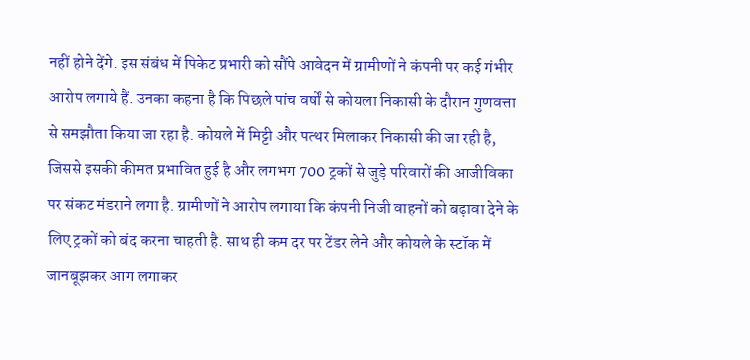नहीं होने देंगे. इस संबंध में पिकेट प्रभारी को सौंपे आवेदन में ग्रामीणों ने कंपनी पर कई गंभीर आरोप लगाये हैं. उनका कहना है कि पिछले पांच वर्षों से कोयला निकासी के दौरान गुणवत्ता से समझौता किया जा रहा है. कोयले में मिट्टी और पत्थर मिलाकर निकासी की जा रही है, जिससे इसकी कीमत प्रभावित हुई है और लगभग 700 ट्रकों से जुड़े परिवारों की आजीविका पर संकट मंडराने लगा है. ग्रामीणों ने आरोप लगाया कि कंपनी निजी वाहनों को बढ़ावा देने के लिए ट्रकों को बंद करना चाहती है. साथ ही कम दर पर टेंडर लेने और कोयले के स्टॉक में जानबूझकर आग लगाकर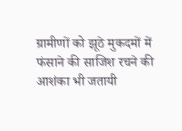ग्रामीणों को झूठे मुकदमों में फंसाने की साजिश रचने की आशंका भी जतायी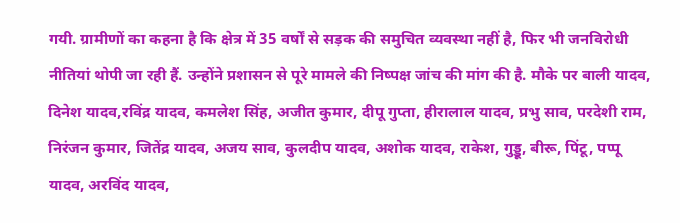गयी. ग्रामीणों का कहना है कि क्षेत्र में 35 वर्षों से सड़क की समुचित व्यवस्था नहीं है, फिर भी जनविरोधी नीतियां थोपी जा रही हैं. उन्होंने प्रशासन से पूरे मामले की निष्पक्ष जांच की मांग की है. मौके पर बाली यादव, दिनेश यादव,रविंद्र यादव, कमलेश सिंह, अजीत कुमार, दीपू गुप्ता, हीरालाल यादव, प्रभु साव, परदेशी राम, निरंजन कुमार, जितेंद्र यादव, अजय साव, कुलदीप यादव, अशोक यादव, राकेश, गुड्डू, बीरू, पिंटू, पप्पू यादव, अरविंद यादव,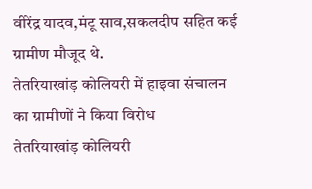वीरेंद्र यादव,मंटू साव,सकलदीप सहित कई ग्रामीण मौजूद थे.
तेतरियाखांड़ कोलियरी में हाइवा संचालन का ग्रामीणों ने किया विरोध
तेतरियाखांड़ कोलियरी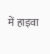में हाइवा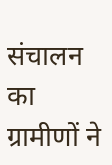संचालन का ग्रामीणों ने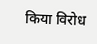किया विरोध